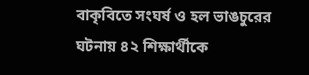বাকৃবিতে সংঘর্ষ ও হল ভাঙচুরের ঘটনায় ৪২ শিক্ষার্থীকে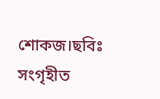শোকজ।ছবিঃ সংগৃহীত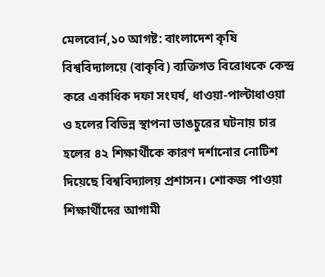মেলবোর্ন,১০ আগষ্ট: বাংলাদেশ কৃষি বিশ্ববিদ্যালয়ে (বাকৃবি) ব্যক্তিগত বিরোধকে কেন্দ্র করে একাধিক দফা সংঘর্ষ, ধাওয়া-পাল্টাধাওয়া ও হলের বিভিন্ন স্থাপনা ভাঙচুরের ঘটনায় চার হলের ৪২ শিক্ষার্থীকে কারণ দর্শানোর নোটিশ দিয়েছে বিশ্ববিদ্যালয় প্রশাসন। শোকজ পাওয়া শিক্ষার্থীদের আগামী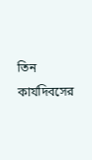তিন কার্যদিবসের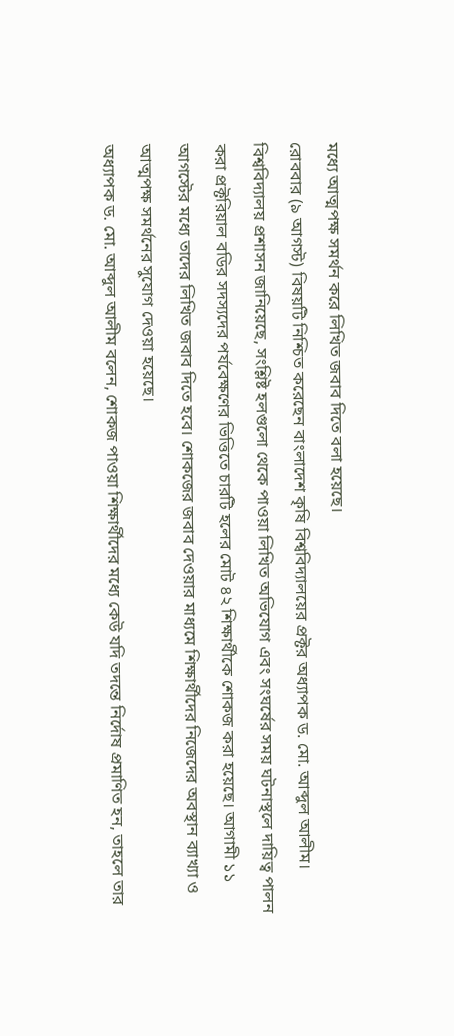মধ্যে আত্মপক্ষ সমর্থন করে লিখিত জবাব দিতে বলা হয়েছে।
রোববার (৯ আগস্ট) বিষয়টি নিশ্চিত করেছেন বাংলাদেশ কৃষি বিশ্ববিদ্যালয়ের প্রক্টর অধ্যাপক ড. মো. আব্দুল আলীম।
বিশ্ববিদ্যালয় প্রশাসন জানিয়েছে, সংশ্লিষ্ট হলগুলো থেকে পাওয়া লিখিত অভিযোগ এবং সংঘর্ষের সময় ঘটনাস্থলে দায়িত্ব পালন করা প্রক্টরিয়াল বডির সদস্যদের পর্যবেক্ষণের ভিত্তিতে চারটি হলের মোট ৪২ শিক্ষার্থীকে শোকজ করা হয়েছে। আগামী ১১ আগস্টের মধ্যে তাদের লিখিত জবাব দিতে হবে। শোকজের জবাব দেওয়ার মাধ্যমে শিক্ষার্থীদের নিজেদের অবস্থান ব্যাখ্যা ও আত্মপক্ষ সমর্থনের সুযোগ দেওয়া হয়েছে।
অধ্যাপক ড. মো. আব্দুল আলীম বলেন, শোকজ পাওয়া শিক্ষার্থীদের মধ্যে কেউ যদি তদন্তে নির্দোষ প্রমাণিত হন, তাহলে তার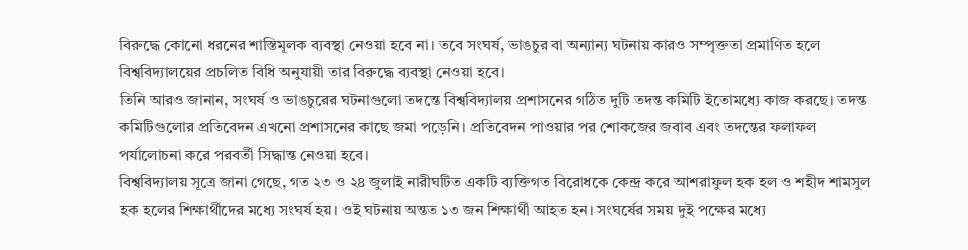বিরুদ্ধে কোনো ধরনের শাস্তিমূলক ব্যবস্থা নেওয়া হবে না। তবে সংঘর্ষ, ভাঙচুর বা অন্যান্য ঘটনায় কারও সম্পৃক্ততা প্রমাণিত হলে বিশ্ববিদ্যালয়ের প্রচলিত বিধি অনুযায়ী তার বিরুদ্ধে ব্যবস্থা নেওয়া হবে।
তিনি আরও জানান, সংঘর্ষ ও ভাঙচুরের ঘটনাগুলো তদন্তে বিশ্ববিদ্যালয় প্রশাসনের গঠিত দুটি তদন্ত কমিটি ইতোমধ্যে কাজ করছে। তদন্ত কমিটিগুলোর প্রতিবেদন এখনো প্রশাসনের কাছে জমা পড়েনি। প্রতিবেদন পাওয়ার পর শোকজের জবাব এবং তদন্তের ফলাফল পর্যালোচনা করে পরবর্তী সিদ্ধান্ত নেওয়া হবে।
বিশ্ববিদ্যালয় সূত্রে জানা গেছে, গত ২৩ ও ২৪ জুলাই নারীঘটিত একটি ব্যক্তিগত বিরোধকে কেন্দ্র করে আশরাফুল হক হল ও শহীদ শামসুল হক হলের শিক্ষার্থীদের মধ্যে সংঘর্ষ হয়। ওই ঘটনায় অন্তত ১৩ জন শিক্ষার্থী আহত হন। সংঘর্ষের সময় দুই পক্ষের মধ্যে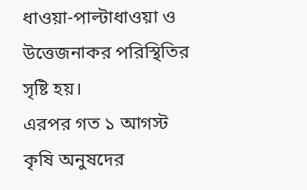ধাওয়া-পাল্টাধাওয়া ও উত্তেজনাকর পরিস্থিতির সৃষ্টি হয়।
এরপর গত ১ আগস্ট কৃষি অনুষদের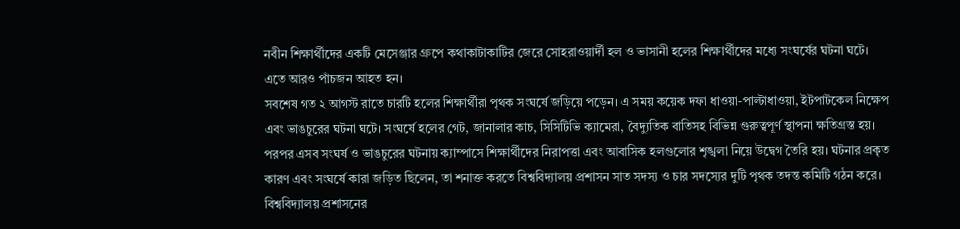নবীন শিক্ষার্থীদের একটি মেসেঞ্জার গ্রুপে কথাকাটাকাটির জেরে সোহরাওয়ার্দী হল ও ভাসানী হলের শিক্ষার্থীদের মধ্যে সংঘর্ষের ঘটনা ঘটে। এতে আরও পাঁচজন আহত হন।
সবশেষ গত ২ আগস্ট রাতে চারটি হলের শিক্ষার্থীরা পৃথক সংঘর্ষে জড়িয়ে পড়েন। এ সময় কয়েক দফা ধাওয়া-পাল্টাধাওয়া, ইটপাটকেল নিক্ষেপ এবং ভাঙচুরের ঘটনা ঘটে। সংঘর্ষে হলের গেট, জানালার কাচ, সিসিটিভি ক্যামেরা, বৈদ্যুতিক বাতিসহ বিভিন্ন গুরুত্বপূর্ণ স্থাপনা ক্ষতিগ্রস্ত হয়।
পরপর এসব সংঘর্ষ ও ভাঙচুরের ঘটনায় ক্যাম্পাসে শিক্ষার্থীদের নিরাপত্তা এবং আবাসিক হলগুলোর শৃঙ্খলা নিয়ে উদ্বেগ তৈরি হয়। ঘটনার প্রকৃত কারণ এবং সংঘর্ষে কারা জড়িত ছিলেন, তা শনাক্ত করতে বিশ্ববিদ্যালয় প্রশাসন সাত সদস্য ও চার সদস্যের দুটি পৃথক তদন্ত কমিটি গঠন করে।
বিশ্ববিদ্যালয় প্রশাসনের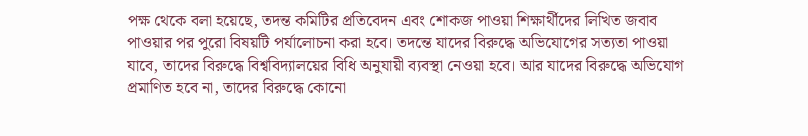পক্ষ থেকে বলা হয়েছে, তদন্ত কমিটির প্রতিবেদন এবং শোকজ পাওয়া শিক্ষার্থীদের লিখিত জবাব পাওয়ার পর পুরো বিষয়টি পর্যালোচনা করা হবে। তদন্তে যাদের বিরুদ্ধে অভিযোগের সত্যতা পাওয়া যাবে, তাদের বিরুদ্ধে বিশ্ববিদ্যালয়ের বিধি অনুযায়ী ব্যবস্থা নেওয়া হবে। আর যাদের বিরুদ্ধে অভিযোগ প্রমাণিত হবে না, তাদের বিরুদ্ধে কোনো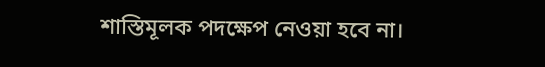শাস্তিমূলক পদক্ষেপ নেওয়া হবে না।